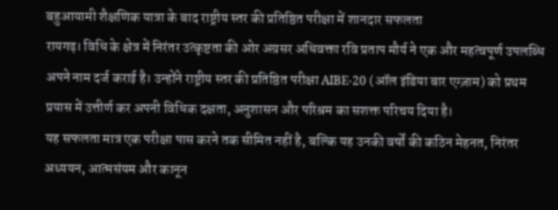बहुआयामी शैक्षणिक यात्रा के बाद राष्ट्रीय स्तर की प्रतिष्ठित परीक्षा में शानदार सफलता
रायगढ़। विधि के क्षेत्र में निरंतर उत्कृष्टता की ओर अग्रसर अधिवक्ता रवि प्रताप मौर्य ने एक और महत्वपूर्ण उपलब्धि अपने नाम दर्ज कराई है। उन्होंने राष्ट्रीय स्तर की प्रतिष्ठित परीक्षा AIBE-20 (ऑल इंडिया बार एग्ज़ाम) को प्रथम प्रयास में उत्तीर्ण कर अपनी विधिक दक्षता, अनुशासन और परिश्रम का सशक्त परिचय दिया है।
यह सफलता मात्र एक परीक्षा पास करने तक सीमित नहीं है, बल्कि यह उनकी वर्षों की कठिन मेहनत, निरंतर अध्ययन, आत्मसंयम और कानून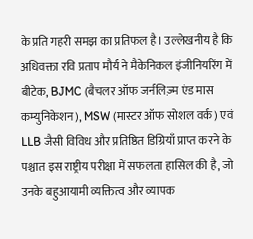के प्रति गहरी समझ का प्रतिफल है। उल्लेखनीय है कि अधिवक्ता रवि प्रताप मौर्य ने मैकेनिकल इंजीनियरिंग में बीटेक, BJMC (बैचलर ऑफ जर्नलिज़्म एंड मास कम्युनिकेशन), MSW (मास्टर ऑफ सोशल वर्क) एवं LLB जैसी विविध और प्रतिष्ठित डिग्रियाँ प्राप्त करने के पश्चात इस राष्ट्रीय परीक्षा में सफलता हासिल की है, जो उनके बहुआयामी व्यक्तित्व और व्यापक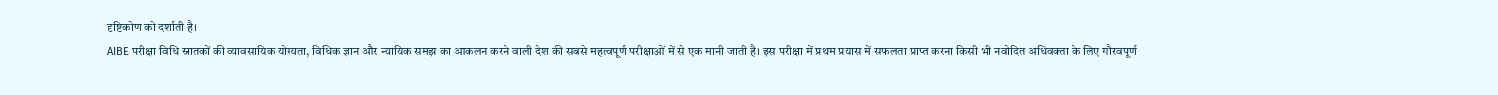दृष्टिकोण को दर्शाती है।
AIBE परीक्षा विधि स्नातकों की व्यावसायिक योग्यता, विधिक ज्ञान और न्यायिक समझ का आकलन करने वाली देश की सबसे महत्वपूर्ण परीक्षाओं में से एक मानी जाती है। इस परीक्षा में प्रथम प्रयास में सफलता प्राप्त करना किसी भी नवोदित अधिवक्ता के लिए गौरवपूर्ण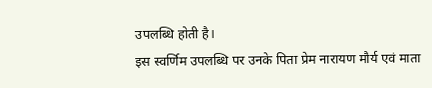उपलब्धि होती है।
इस स्वर्णिम उपलब्धि पर उनके पिता प्रेम नारायण मौर्य एवं माता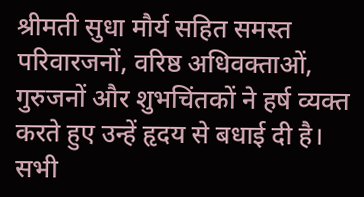श्रीमती सुधा मौर्य सहित समस्त परिवारजनों, वरिष्ठ अधिवक्ताओं, गुरुजनों और शुभचिंतकों ने हर्ष व्यक्त करते हुए उन्हें हृदय से बधाई दी है। सभी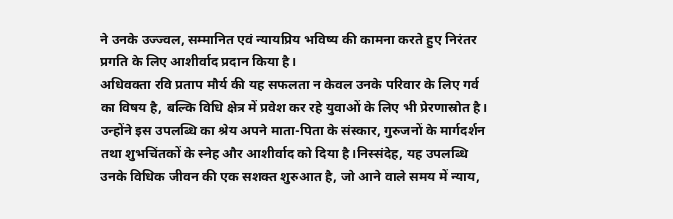ने उनके उज्ज्वल, सम्मानित एवं न्यायप्रिय भविष्य की कामना करते हुए निरंतर प्रगति के लिए आशीर्वाद प्रदान किया है।
अधिवक्ता रवि प्रताप मौर्य की यह सफलता न केवल उनके परिवार के लिए गर्व का विषय है, बल्कि विधि क्षेत्र में प्रवेश कर रहे युवाओं के लिए भी प्रेरणास्रोत है। उन्होंने इस उपलब्धि का श्रेय अपने माता-पिता के संस्कार, गुरुजनों के मार्गदर्शन तथा शुभचिंतकों के स्नेह और आशीर्वाद को दिया है।निस्संदेह, यह उपलब्धि उनके विधिक जीवन की एक सशक्त शुरुआत है, जो आने वाले समय में न्याय,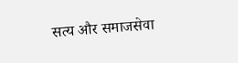सत्य और समाजसेवा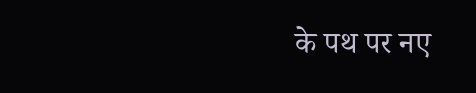के पथ पर नए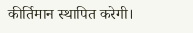कीर्तिमान स्थापित करेगी।